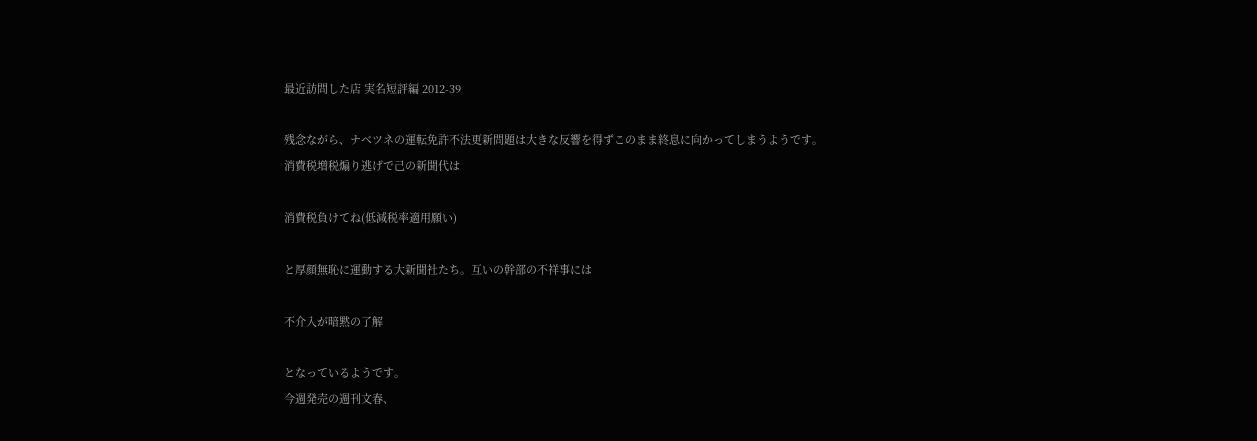最近訪問した店 実名短評編 2012-39

残念ながら、ナベツネの運転免許不法更新問題は大きな反響を得ずこのまま終息に向かってしまうようです。
消費税増税煽り逃げで己の新聞代は

消費税負けてね(低減税率適用願い)

と厚顔無恥に運動する大新聞社たち。互いの幹部の不祥事には

不介入が暗黙の了解

となっているようです。
今週発売の週刊文春、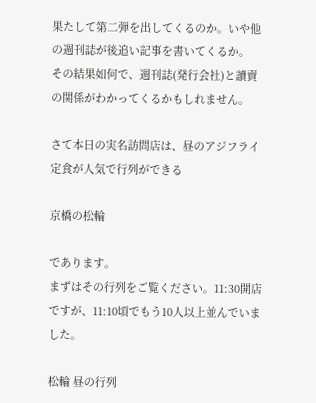果たして第二弾を出してくるのか。いや他の週刊誌が後追い記事を書いてくるか。
その結果如何で、週刊誌(発行会社)と讀賣の関係がわかってくるかもしれません。

さて本日の実名訪問店は、昼のアジフライ定食が人気で行列ができる

京橋の松輪

であります。
まずはその行列をご覧ください。11:30開店ですが、11:10頃でもう10人以上並んでいました。

松輪 昼の行列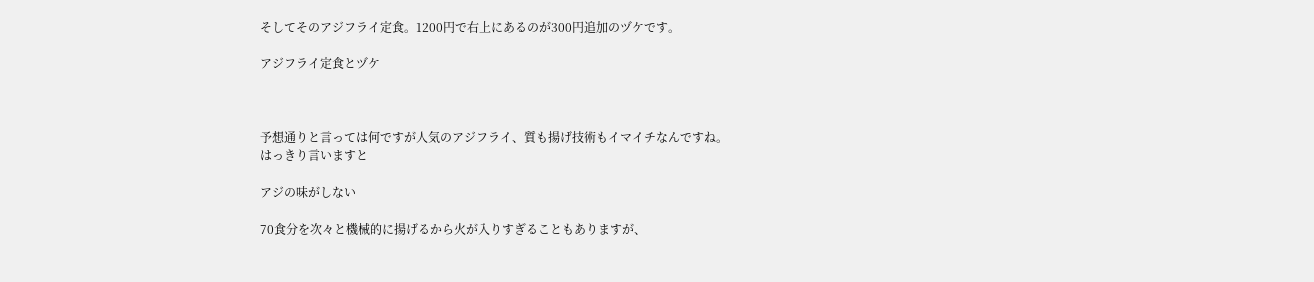そしてそのアジフライ定食。1200円で右上にあるのが300円追加のヅケです。

アジフライ定食とヅケ



予想通りと言っては何ですが人気のアジフライ、質も揚げ技術もイマイチなんですね。
はっきり言いますと

アジの味がしない

70食分を次々と機械的に揚げるから火が入りすぎることもありますが、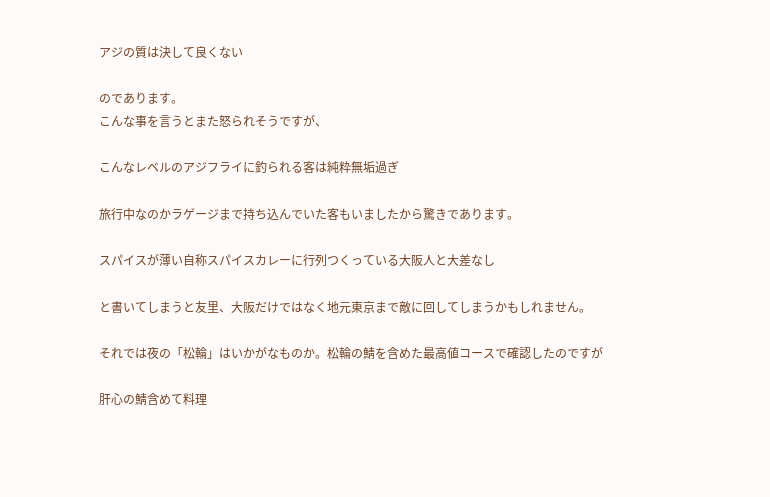アジの質は決して良くない

のであります。
こんな事を言うとまた怒られそうですが、

こんなレベルのアジフライに釣られる客は純粋無垢過ぎ

旅行中なのかラゲージまで持ち込んでいた客もいましたから驚きであります。

スパイスが薄い自称スパイスカレーに行列つくっている大阪人と大差なし

と書いてしまうと友里、大阪だけではなく地元東京まで敵に回してしまうかもしれません。

それでは夜の「松輪」はいかがなものか。松輪の鯖を含めた最高値コースで確認したのですが

肝心の鯖含めて料理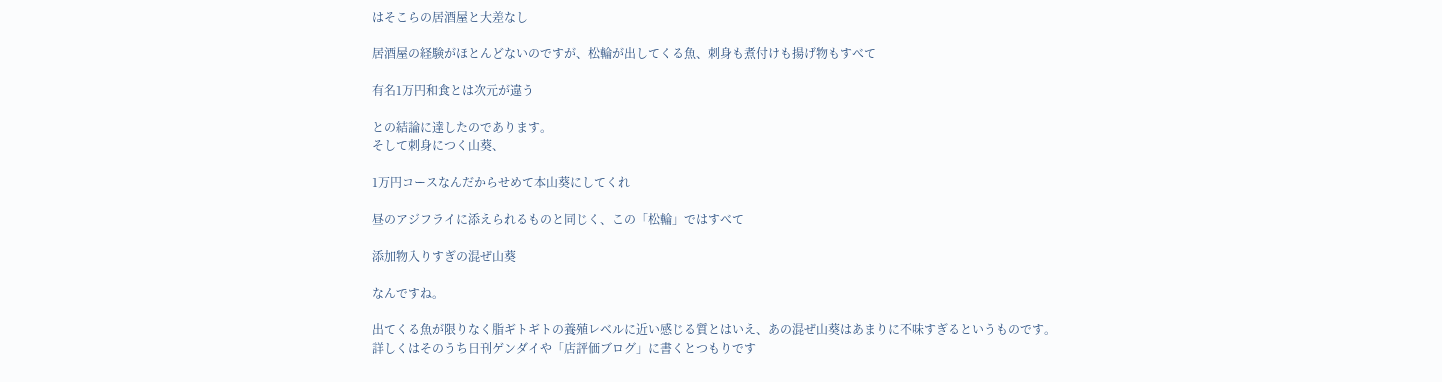はそこらの居酒屋と大差なし

居酒屋の経験がほとんどないのですが、松輪が出してくる魚、刺身も煮付けも揚げ物もすべて

有名1万円和食とは次元が違う

との結論に達したのであります。
そして刺身につく山葵、

1万円コースなんだからせめて本山葵にしてくれ

昼のアジフライに添えられるものと同じく、この「松輪」ではすべて

添加物入りすぎの混ぜ山葵

なんですね。

出てくる魚が限りなく脂ギトギトの養殖レベルに近い感じる質とはいえ、あの混ぜ山葵はあまりに不味すぎるというものです。
詳しくはそのうち日刊ゲンダイや「店評価ブログ」に書くとつもりです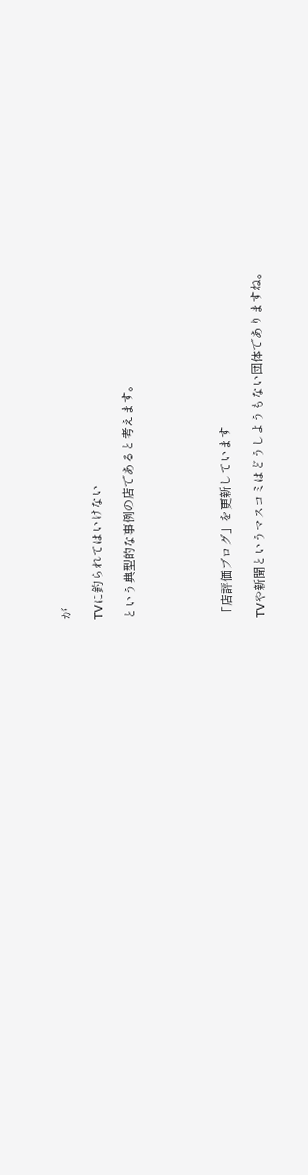が

TVに釣られてはいけない

という典型的な事例の店であると考えます。





「店評価ブログ」を更新しています

TVや新聞というマスコミはどうしようもない団体でありますね。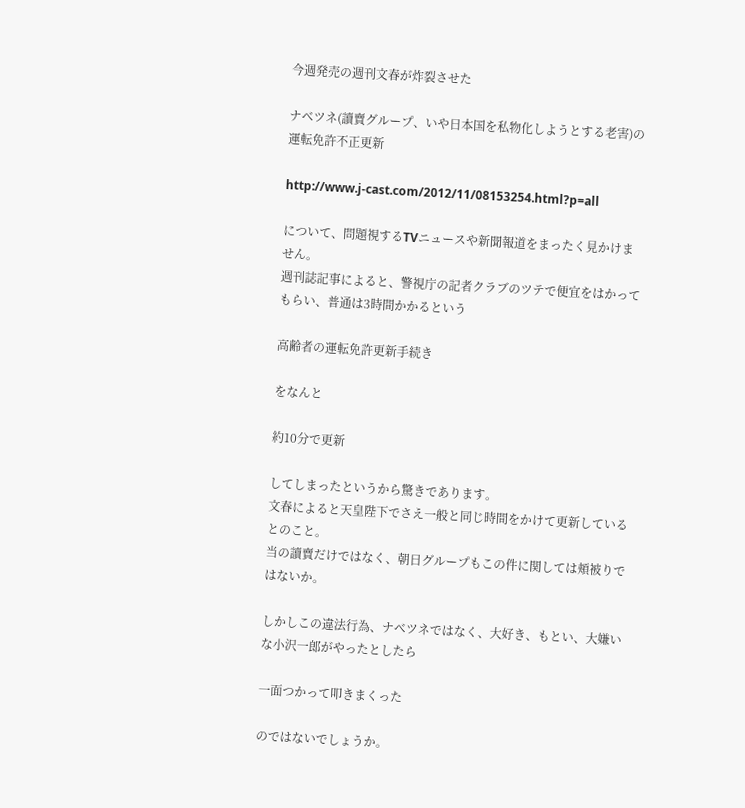今週発売の週刊文春が炸裂させた

ナベツネ(讀賣グループ、いや日本国を私物化しようとする老害)の運転免許不正更新

http://www.j-cast.com/2012/11/08153254.html?p=all

について、問題視するTVニュースや新聞報道をまったく見かけません。
週刊誌記事によると、警視庁の記者クラブのツテで便宜をはかってもらい、普通は3時間かかるという

高齢者の運転免許更新手続き

をなんと

約10分で更新

してしまったというから驚きであります。
文春によると天皇陛下でさえ一般と同じ時間をかけて更新しているとのこと。
当の讀賣だけではなく、朝日グループもこの件に関しては頬被りではないか。

しかしこの違法行為、ナベツネではなく、大好き、もとい、大嫌いな小沢一郎がやったとしたら

一面つかって叩きまくった

のではないでしょうか。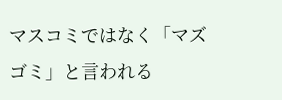マスコミではなく「マズゴミ」と言われる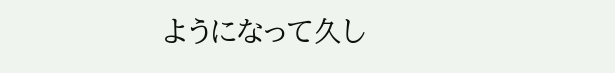ようになって久し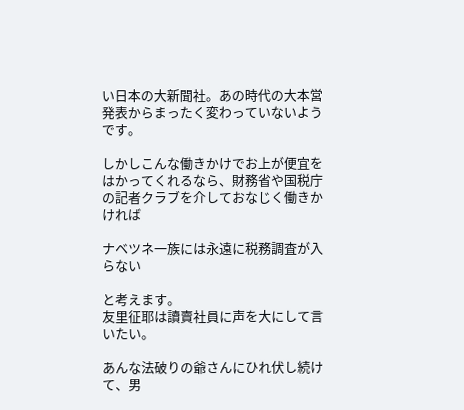い日本の大新聞社。あの時代の大本営発表からまったく変わっていないようです。

しかしこんな働きかけでお上が便宜をはかってくれるなら、財務省や国税庁の記者クラブを介しておなじく働きかければ

ナベツネ一族には永遠に税務調査が入らない

と考えます。
友里征耶は讀賣社員に声を大にして言いたい。

あんな法破りの爺さんにひれ伏し続けて、男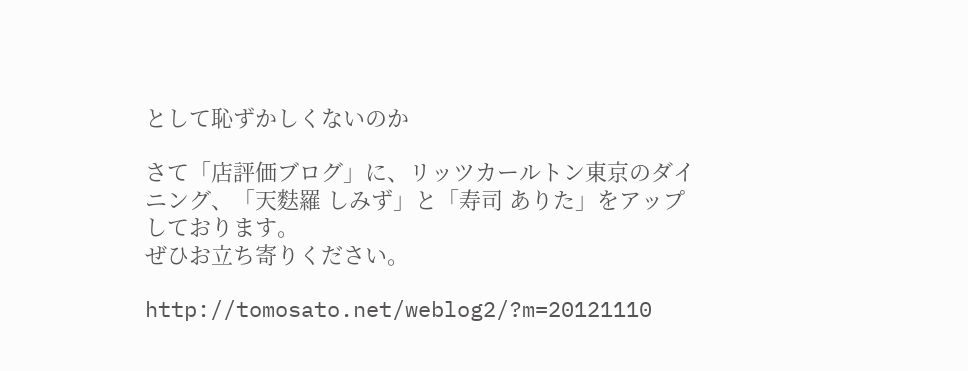として恥ずかしくないのか

さて「店評価ブログ」に、リッツカールトン東京のダイニング、「天麩羅 しみず」と「寿司 ありた」をアップしております。
ぜひお立ち寄りください。

http://tomosato.net/weblog2/?m=20121110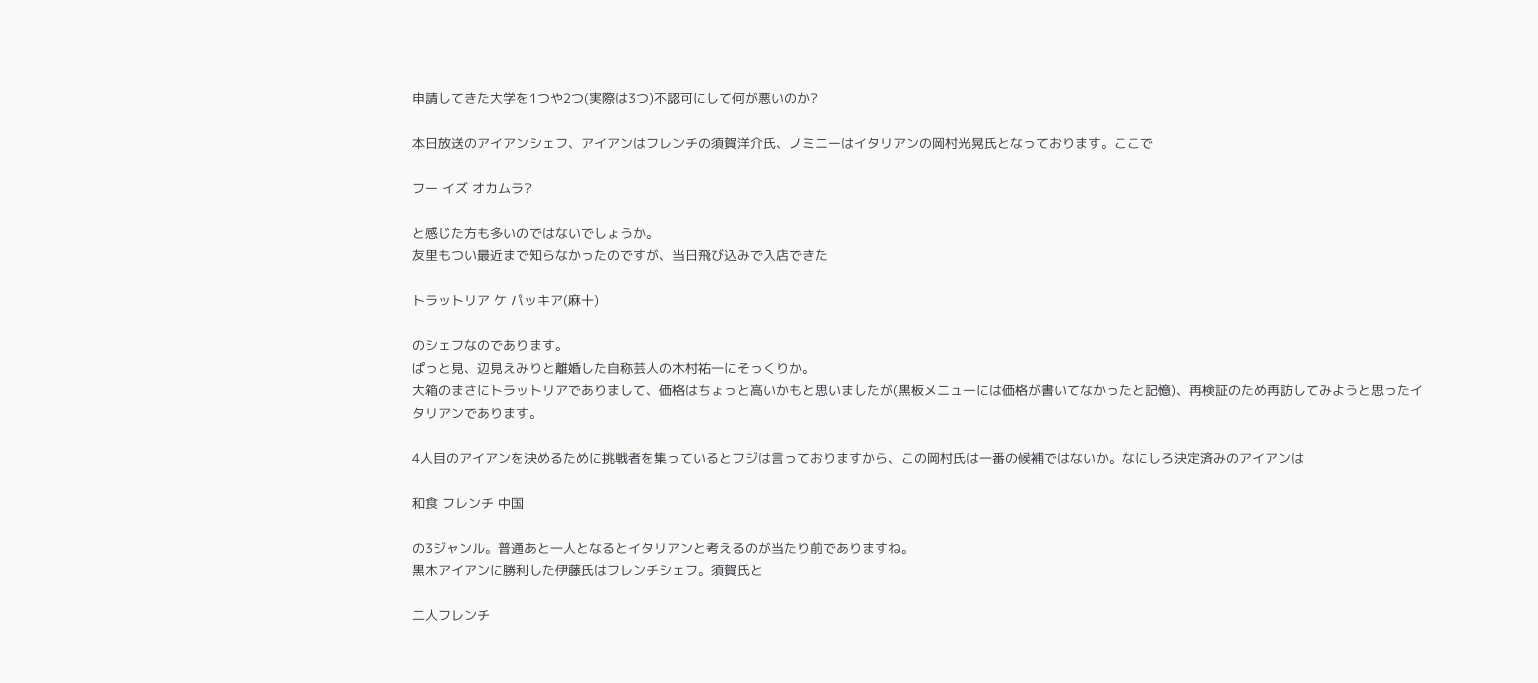申請してきた大学を1つや2つ(実際は3つ)不認可にして何が悪いのか?

本日放送のアイアンシェフ、アイアンはフレンチの須賀洋介氏、ノミニーはイタリアンの岡村光晃氏となっております。ここで

フー イズ オカムラ?

と感じた方も多いのではないでしょうか。
友里もつい最近まで知らなかったのですが、当日飛び込みで入店できた

トラットリア ケ パッキア(麻十)

のシェフなのであります。
ぱっと見、辺見えみりと離婚した自称芸人の木村祐一にそっくりか。
大箱のまさにトラットリアでありまして、価格はちょっと高いかもと思いましたが(黒板メニューには価格が書いてなかったと記憶)、再検証のため再訪してみようと思ったイタリアンであります。

4人目のアイアンを決めるために挑戦者を集っているとフジは言っておりますから、この岡村氏は一番の候補ではないか。なにしろ決定済みのアイアンは

和食 フレンチ 中国

の3ジャンル。普通あと一人となるとイタリアンと考えるのが当たり前でありますね。
黒木アイアンに勝利した伊藤氏はフレンチシェフ。須賀氏と

二人フレンチ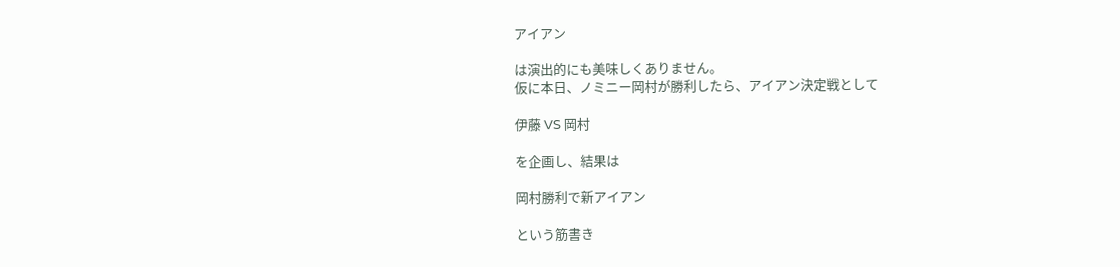アイアン

は演出的にも美味しくありません。
仮に本日、ノミニー岡村が勝利したら、アイアン決定戦として

伊藤 VS 岡村

を企画し、結果は

岡村勝利で新アイアン

という筋書き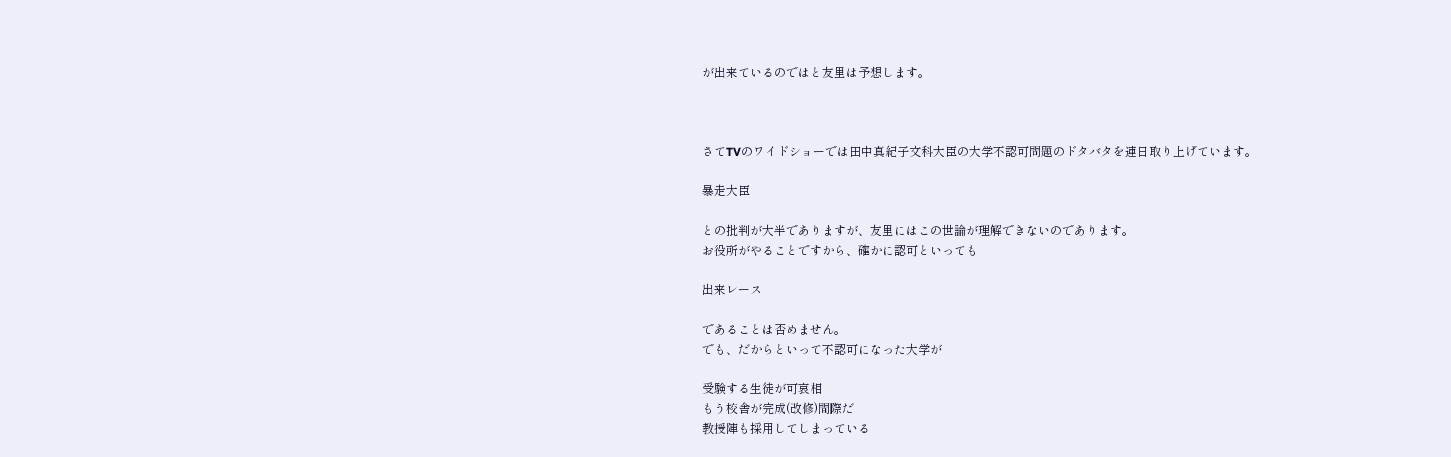が出来ているのではと友里は予想します。



さてTVのワイドショーでは田中真紀子文科大臣の大学不認可問題のドタバタを連日取り上げています。

暴走大臣

との批判が大半でありますが、友里にはこの世論が理解できないのであります。
お役所がやることですから、確かに認可といっても

出来レース

であることは否めません。
でも、だからといって不認可になった大学が

受験する生徒が可哀相
もう校舎が完成(改修)間際だ
教授陣も採用してしまっている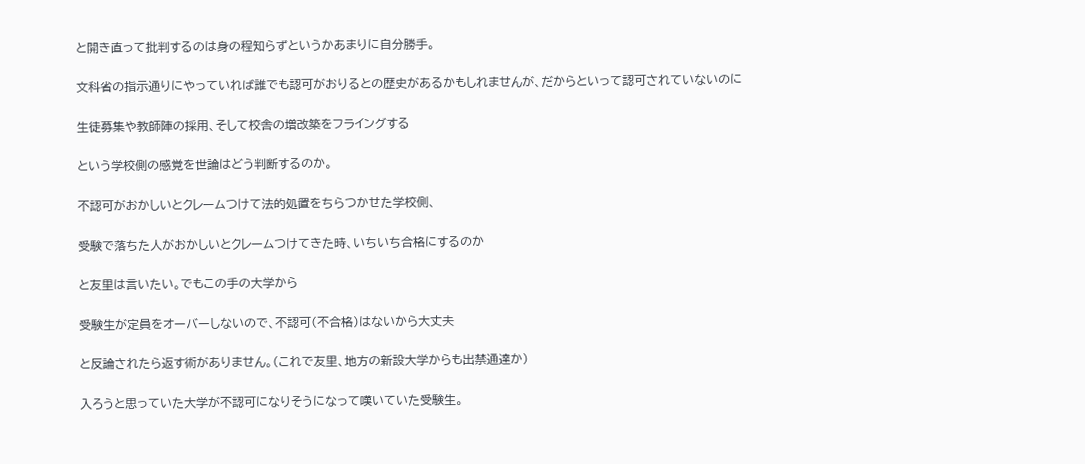と開き直って批判するのは身の程知らずというかあまりに自分勝手。

文科省の指示通りにやっていれば誰でも認可がおりるとの歴史があるかもしれませんが、だからといって認可されていないのに

生徒募集や教師陣の採用、そして校舎の増改築をフライングする

という学校側の感覚を世論はどう判断するのか。

不認可がおかしいとクレームつけて法的処置をちらつかせた学校側、

受験で落ちた人がおかしいとクレームつけてきた時、いちいち合格にするのか

と友里は言いたい。でもこの手の大学から

受験生が定員をオーバーしないので、不認可(不合格)はないから大丈夫

と反論されたら返す術がありません。(これで友里、地方の新設大学からも出禁通達か)

入ろうと思っていた大学が不認可になりそうになって嘆いていた受験生。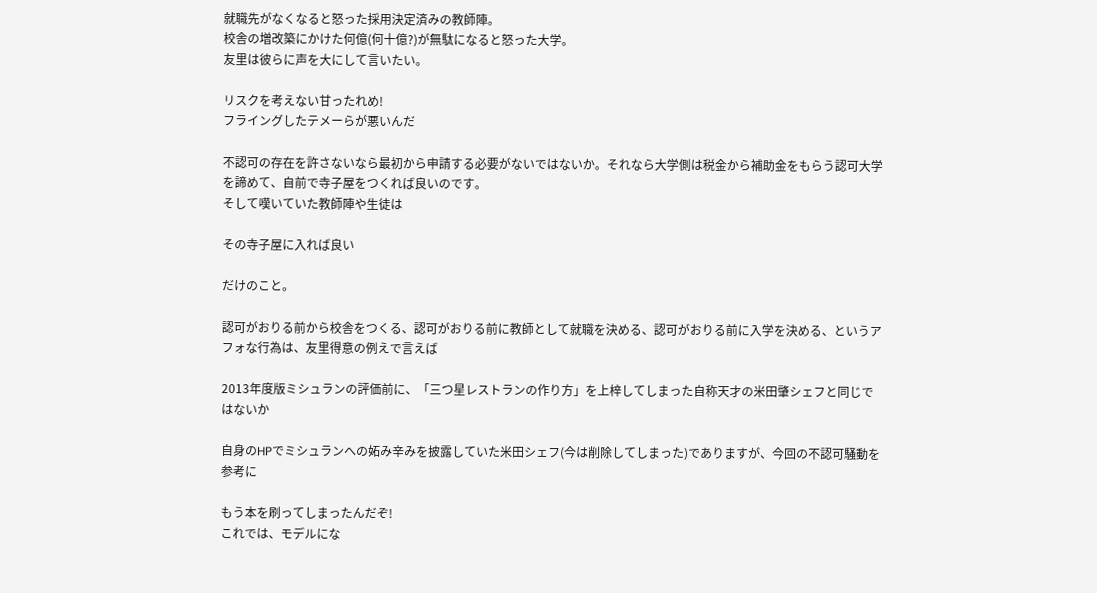就職先がなくなると怒った採用決定済みの教師陣。
校舎の増改築にかけた何億(何十億?)が無駄になると怒った大学。
友里は彼らに声を大にして言いたい。

リスクを考えない甘ったれめ!
フライングしたテメーらが悪いんだ

不認可の存在を許さないなら最初から申請する必要がないではないか。それなら大学側は税金から補助金をもらう認可大学を諦めて、自前で寺子屋をつくれば良いのです。
そして嘆いていた教師陣や生徒は

その寺子屋に入れば良い

だけのこと。

認可がおりる前から校舎をつくる、認可がおりる前に教師として就職を決める、認可がおりる前に入学を決める、というアフォな行為は、友里得意の例えで言えば

2013年度版ミシュランの評価前に、「三つ星レストランの作り方」を上梓してしまった自称天才の米田肇シェフと同じではないか

自身のHPでミシュランへの妬み辛みを披露していた米田シェフ(今は削除してしまった)でありますが、今回の不認可騒動を参考に

もう本を刷ってしまったんだぞ!
これでは、モデルにな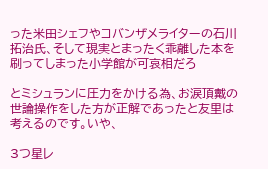った米田シェフやコバンザメライターの石川拓治氏、そして現実とまったく乖離した本を刷ってしまった小学館が可哀相だろ

とミシュランに圧力をかける為、お涙頂戴の世論操作をした方が正解であったと友里は考えるのです。いや、

3つ星レ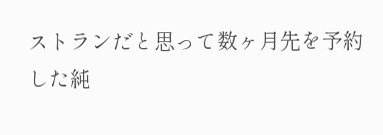ストランだと思って数ヶ月先を予約した純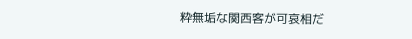粋無垢な関西客が可哀相だ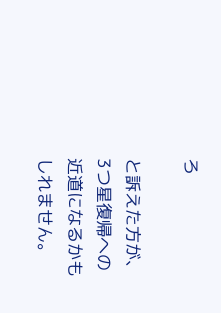ろ

と訴えた方が、3つ星復帰への近道になるかもしれません。